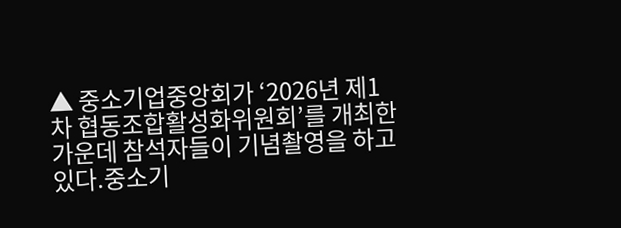▲ 중소기업중앙회가 ‘2026년 제1차 협동조합활성화위원회’를 개최한 가운데 참석자들이 기념촬영을 하고 있다.중소기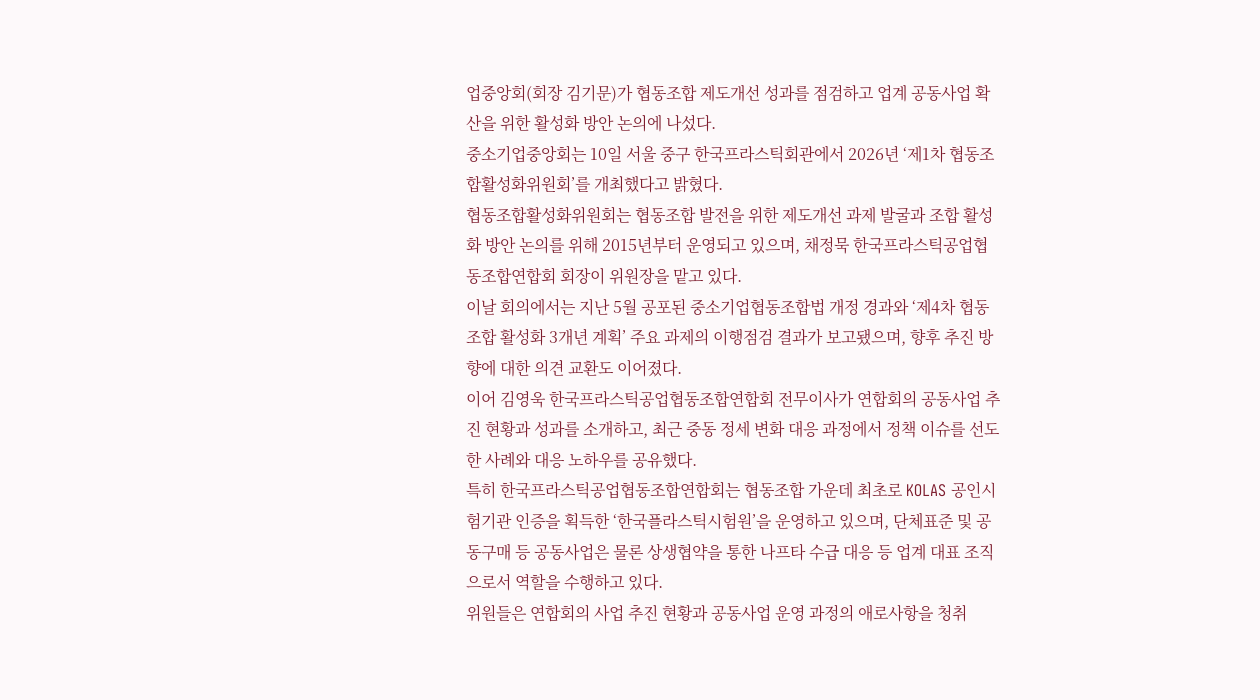업중앙회(회장 김기문)가 협동조합 제도개선 성과를 점검하고 업계 공동사업 확산을 위한 활성화 방안 논의에 나섰다.
중소기업중앙회는 10일 서울 중구 한국프라스틱회관에서 2026년 ‘제1차 협동조합활성화위원회’를 개최했다고 밝혔다.
협동조합활성화위원회는 협동조합 발전을 위한 제도개선 과제 발굴과 조합 활성화 방안 논의를 위해 2015년부터 운영되고 있으며, 채정묵 한국프라스틱공업협동조합연합회 회장이 위원장을 맡고 있다.
이날 회의에서는 지난 5월 공포된 중소기업협동조합법 개정 경과와 ‘제4차 협동조합 활성화 3개년 계획’ 주요 과제의 이행점검 결과가 보고됐으며, 향후 추진 방향에 대한 의견 교환도 이어졌다.
이어 김영욱 한국프라스틱공업협동조합연합회 전무이사가 연합회의 공동사업 추진 현황과 성과를 소개하고, 최근 중동 정세 변화 대응 과정에서 정책 이슈를 선도한 사례와 대응 노하우를 공유했다.
특히 한국프라스틱공업협동조합연합회는 협동조합 가운데 최초로 KOLAS 공인시험기관 인증을 획득한 ‘한국플라스틱시험원’을 운영하고 있으며, 단체표준 및 공동구매 등 공동사업은 물론 상생협약을 통한 나프타 수급 대응 등 업계 대표 조직으로서 역할을 수행하고 있다.
위원들은 연합회의 사업 추진 현황과 공동사업 운영 과정의 애로사항을 청취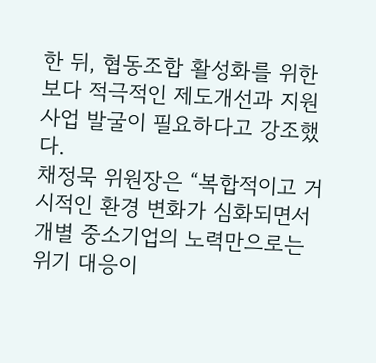한 뒤, 협동조합 활성화를 위한 보다 적극적인 제도개선과 지원사업 발굴이 필요하다고 강조했다.
채정묵 위원장은 “복합적이고 거시적인 환경 변화가 심화되면서 개별 중소기업의 노력만으로는 위기 대응이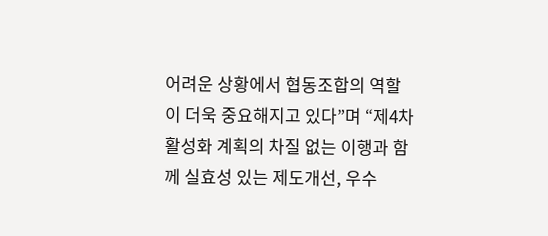어려운 상황에서 협동조합의 역할이 더욱 중요해지고 있다”며 “제4차 활성화 계획의 차질 없는 이행과 함께 실효성 있는 제도개선, 우수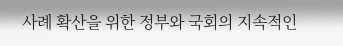사례 확산을 위한 정부와 국회의 지속적인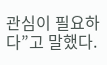관심이 필요하다”고 말했다.